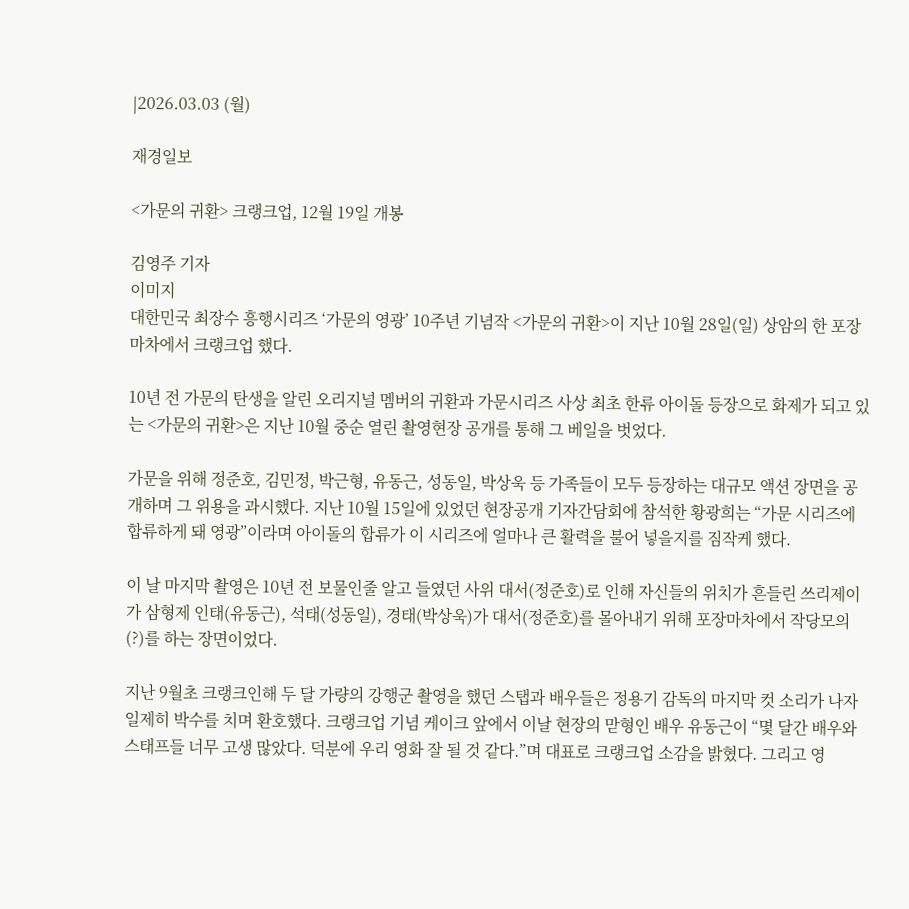|2026.03.03 (월)

재경일보

<가문의 귀환> 크랭크업, 12월 19일 개봉

김영주 기자
이미지
대한민국 최장수 흥행시리즈 ‘가문의 영광’ 10주년 기념작 <가문의 귀환>이 지난 10월 28일(일) 상암의 한 포장마차에서 크랭크업 했다.

10년 전 가문의 탄생을 알린 오리지널 멤버의 귀환과 가문시리즈 사상 최초 한류 아이돌 등장으로 화제가 되고 있는 <가문의 귀환>은 지난 10월 중순 열린 촬영현장 공개를 통해 그 베일을 벗었다.

가문을 위해 정준호, 김민정, 박근형, 유동근, 성동일, 박상욱 등 가족들이 모두 등장하는 대규모 액션 장면을 공개하며 그 위용을 과시했다. 지난 10월 15일에 있었던 현장공개 기자간담회에 참석한 황광희는 “가문 시리즈에 합류하게 돼 영광”이라며 아이돌의 합류가 이 시리즈에 얼마나 큰 활력을 불어 넣을지를 짐작케 했다.

이 날 마지막 촬영은 10년 전 보물인줄 알고 들였던 사위 대서(정준호)로 인해 자신들의 위치가 흔들린 쓰리제이가 삼형제 인태(유동근), 석태(성동일), 경태(박상욱)가 대서(정준호)를 몰아내기 위해 포장마차에서 작당모의(?)를 하는 장면이었다.

지난 9월초 크랭크인해 두 달 가량의 강행군 촬영을 했던 스탭과 배우들은 정용기 감독의 마지막 컷 소리가 나자 일제히 박수를 치며 환호했다. 크랭크업 기념 케이크 앞에서 이날 현장의 맏형인 배우 유동근이 “몇 달간 배우와 스태프들 너무 고생 많았다. 덕분에 우리 영화 잘 될 것 같다.”며 대표로 크랭크업 소감을 밝혔다. 그리고 영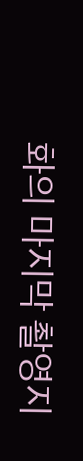화의 마지막 촬영지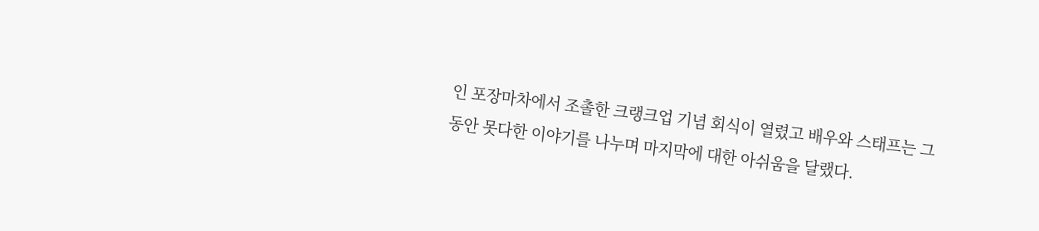인 포장마차에서 조촐한 크랭크업 기념 회식이 열렸고 배우와 스태프는 그동안 못다한 이야기를 나누며 마지막에 대한 아쉬움을 달랬다.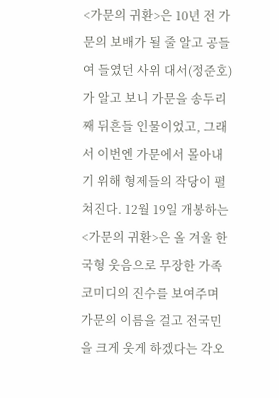<가문의 귀환>은 10년 전 가문의 보배가 될 줄 알고 공들여 들였던 사위 대서(정준호)가 알고 보니 가문을 송두리째 뒤흔들 인물이었고, 그래서 이번엔 가문에서 몰아내기 위해 형제들의 작당이 펼쳐진다. 12월 19일 개봉하는 <가문의 귀환>은 올 겨울 한국형 웃음으로 무장한 가족 코미디의 진수를 보여주며 가문의 이름을 걸고 전국민을 크게 웃게 하겠다는 각오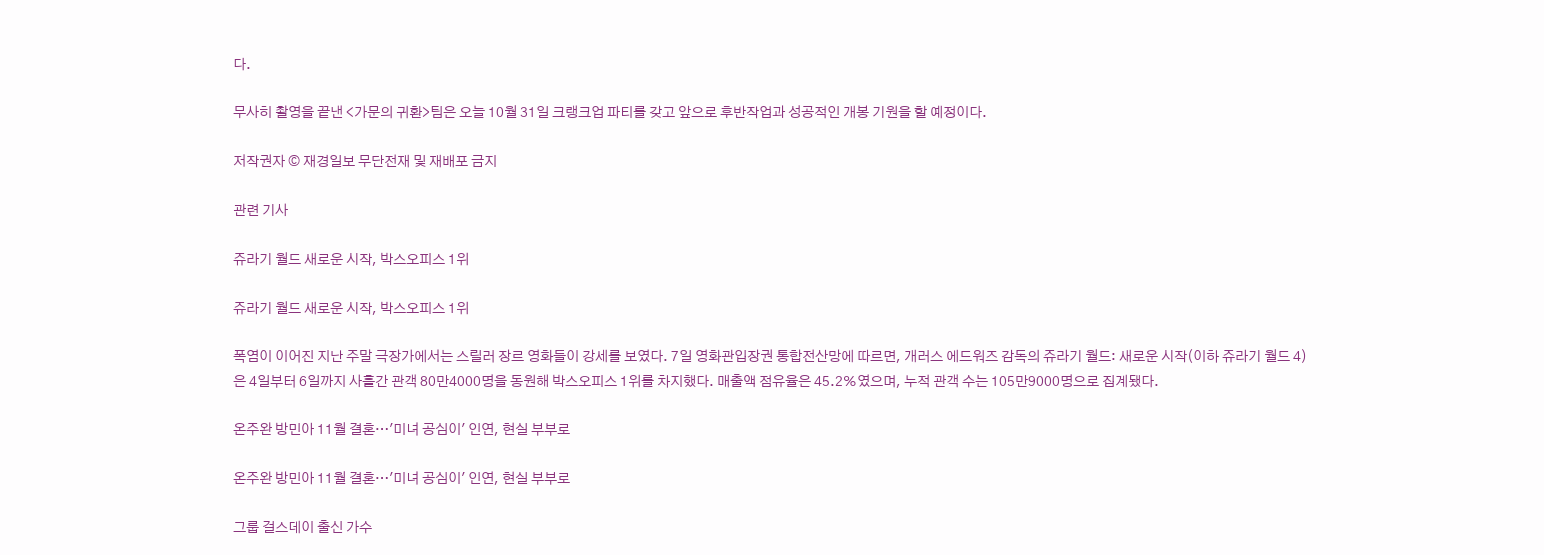다.

무사히 촬영을 끝낸 <가문의 귀환>팀은 오늘 10월 31일 크랭크업 파티를 갖고 앞으로 후반작업과 성공적인 개봉 기원을 할 예정이다.

저작권자 © 재경일보 무단전재 및 재배포 금지

관련 기사

쥬라기 월드 새로운 시작, 박스오피스 1위

쥬라기 월드 새로운 시작, 박스오피스 1위

폭염이 이어진 지난 주말 극장가에서는 스릴러 장르 영화들이 강세를 보였다. 7일 영화관입장권 통합전산망에 따르면, 개러스 에드워즈 감독의 쥬라기 월드: 새로운 시작(이하 쥬라기 월드 4)은 4일부터 6일까지 사흘간 관객 80만4000명을 동원해 박스오피스 1위를 차지했다. 매출액 점유율은 45.2%였으며, 누적 관객 수는 105만9000명으로 집계됐다.

온주완 방민아 11월 결혼…'미녀 공심이' 인연, 현실 부부로

온주완 방민아 11월 결혼…'미녀 공심이' 인연, 현실 부부로

그룹 걸스데이 출신 가수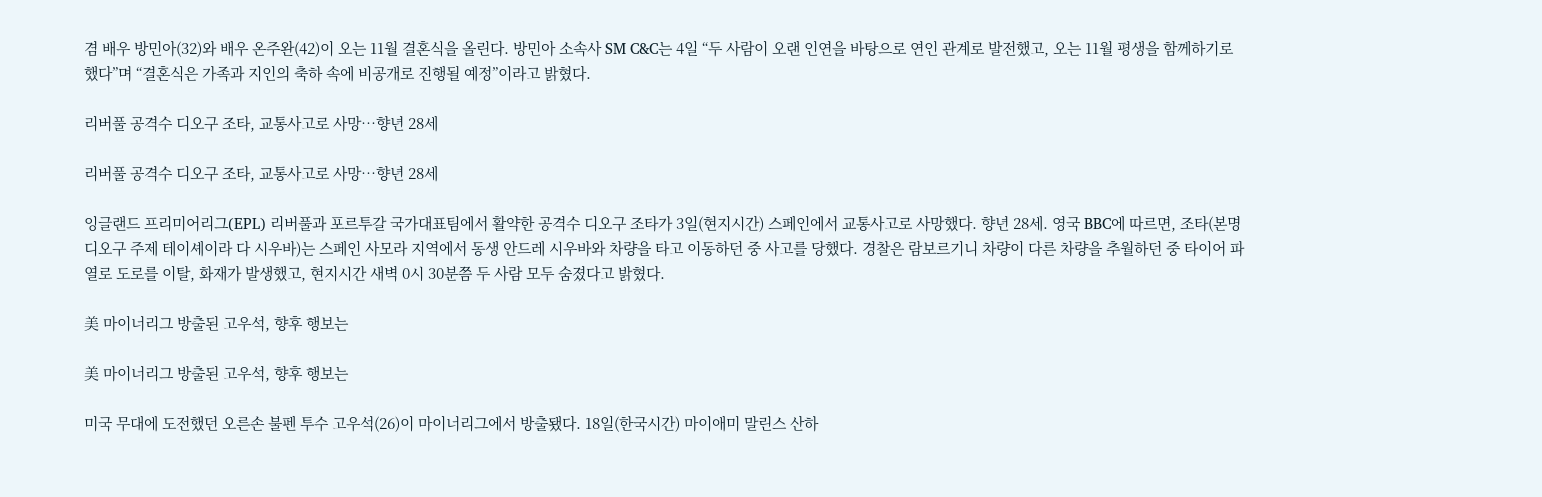겸 배우 방민아(32)와 배우 온주완(42)이 오는 11월 결혼식을 올린다. 방민아 소속사 SM C&C는 4일 “두 사람이 오랜 인연을 바탕으로 연인 관계로 발전했고, 오는 11월 평생을 함께하기로 했다”며 “결혼식은 가족과 지인의 축하 속에 비공개로 진행될 예정”이라고 밝혔다.

리버풀 공격수 디오구 조타, 교통사고로 사망…향년 28세

리버풀 공격수 디오구 조타, 교통사고로 사망…향년 28세

잉글랜드 프리미어리그(EPL) 리버풀과 포르투갈 국가대표팀에서 활약한 공격수 디오구 조타가 3일(현지시간) 스페인에서 교통사고로 사망했다. 향년 28세. 영국 BBC에 따르면, 조타(본명 디오구 주제 테이셰이라 다 시우바)는 스페인 사모라 지역에서 동생 안드레 시우바와 차량을 타고 이동하던 중 사고를 당했다. 경찰은 람보르기니 차량이 다른 차량을 추월하던 중 타이어 파열로 도로를 이탈, 화재가 발생했고, 현지시간 새벽 0시 30분쯤 두 사람 모두 숨졌다고 밝혔다.

美 마이너리그 방출된 고우석, 향후 행보는

美 마이너리그 방출된 고우석, 향후 행보는

미국 무대에 도전했던 오른손 불펜 투수 고우석(26)이 마이너리그에서 방출됐다. 18일(한국시간) 마이애미 말린스 산하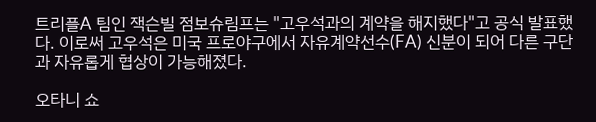트리플A 팀인 잭슨빌 점보슈림프는 "고우석과의 계약을 해지했다"고 공식 발표했다. 이로써 고우석은 미국 프로야구에서 자유계약선수(FA) 신분이 되어 다른 구단과 자유롭게 협상이 가능해졌다.

오타니 쇼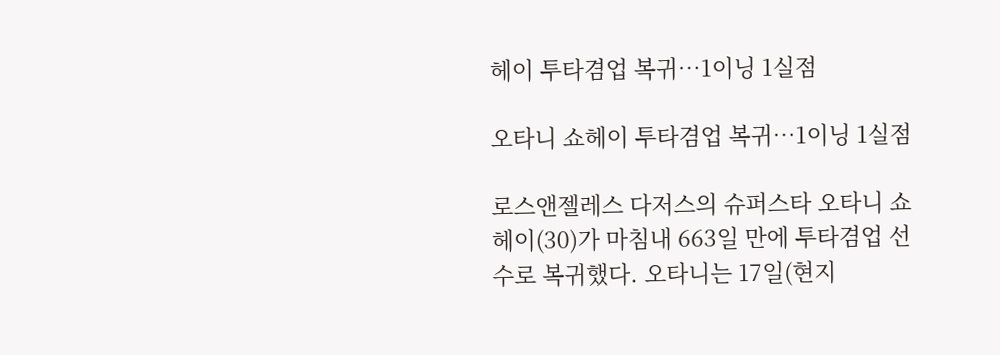헤이 투타겸업 복귀…1이닝 1실점

오타니 쇼헤이 투타겸업 복귀…1이닝 1실점

로스앤젤레스 다저스의 슈퍼스타 오타니 쇼헤이(30)가 마침내 663일 만에 투타겸업 선수로 복귀했다. 오타니는 17일(현지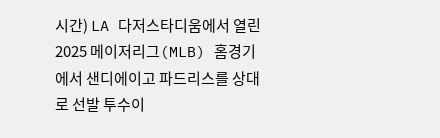시간) LA 다저스타디움에서 열린 2025 메이저리그(MLB) 홈경기에서 샌디에이고 파드리스를 상대로 선발 투수이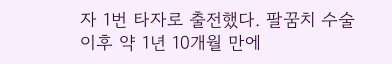자 1번 타자로 출전했다. 팔꿈치 수술 이후 약 1년 10개월 만에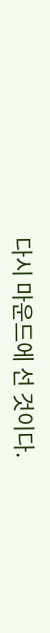다시 마운드에 선 것이다.